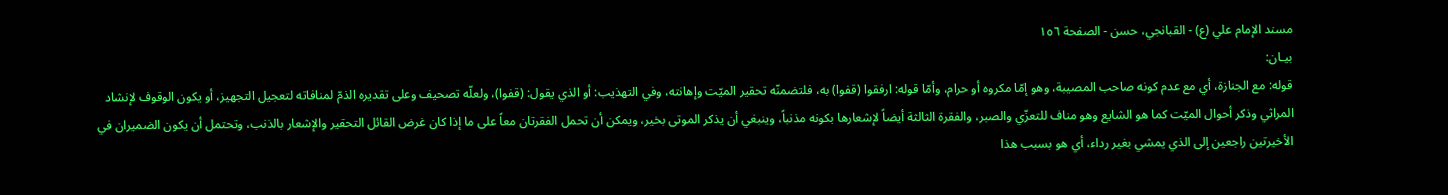مسند الإمام علي (ع) - القبانجي، حسن - الصفحة ١٥٦
بيـان:
قوله: مع الجنازة، أي مع عدم كونه صاحب المصيبة، وهو إمّا مكروه أو حرام، وأمّا قوله: ارفقوا (قفوا) به، فلتضمنّه تحقير الميّت وإهانته، وفي التهذيب: أو الذي يقول: (قفوا)، ولعلّه تصحيف وعلى تقديره الذمّ لمنافاته لتعجيل التجهيز، أو يكون الوقوف لإنشاد المراثي وذكر أحوال الميّت كما هو الشايع وهو مناف للتعزّي والصبر، والفقرة الثالثة أيضاً لإشعارها بكونه مذنباً، وينبغي أن يذكر الموتى بخير، ويمكن أن تحمل الفقرتان معاً على ما إذا كان غرض القائل التحقير والإشعار بالذنب، وتحتمل أن يكون الضميران في الأخيرتين راجعين إلى الذي يمشي بغير رداء، أي هو بسبب هذا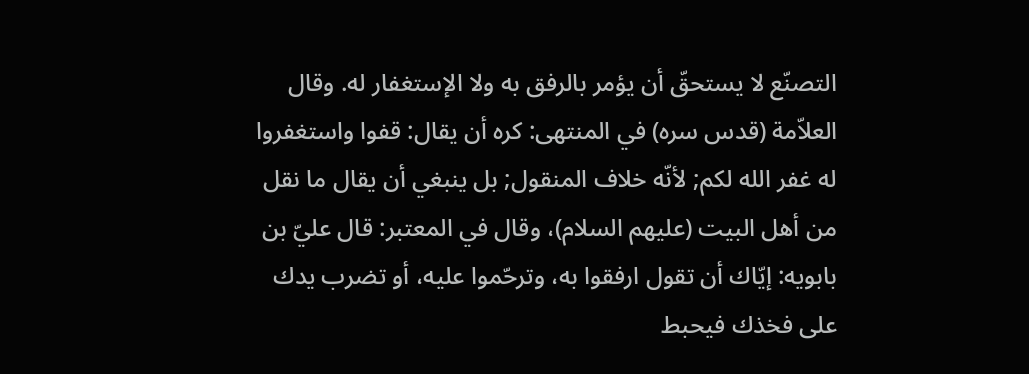التصنّع لا يستحقّ أن يؤمر بالرفق به ولا الإستغفار له. وقال العلاّمة (قدس سره) في المنتهى: كره أن يقال: قفوا واستغفروا له غفر الله لكم; لأنّه خلاف المنقول; بل ينبغي أن يقال ما نقل من أهل البيت (عليهم السلام)، وقال في المعتبر: قال عليّ بن بابويه: إيّاك أن تقول ارفقوا به، وترحّموا عليه، أو تضرب يدك على فخذك فيحبط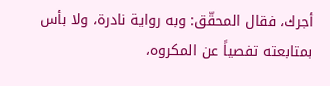أجرك، فقال المحقّق: وبه رواية نادرة، ولا بأس بمتابعته تفصياً عن المكروه،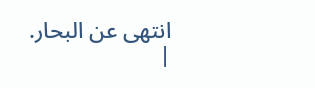انتهى عن البحار.
|